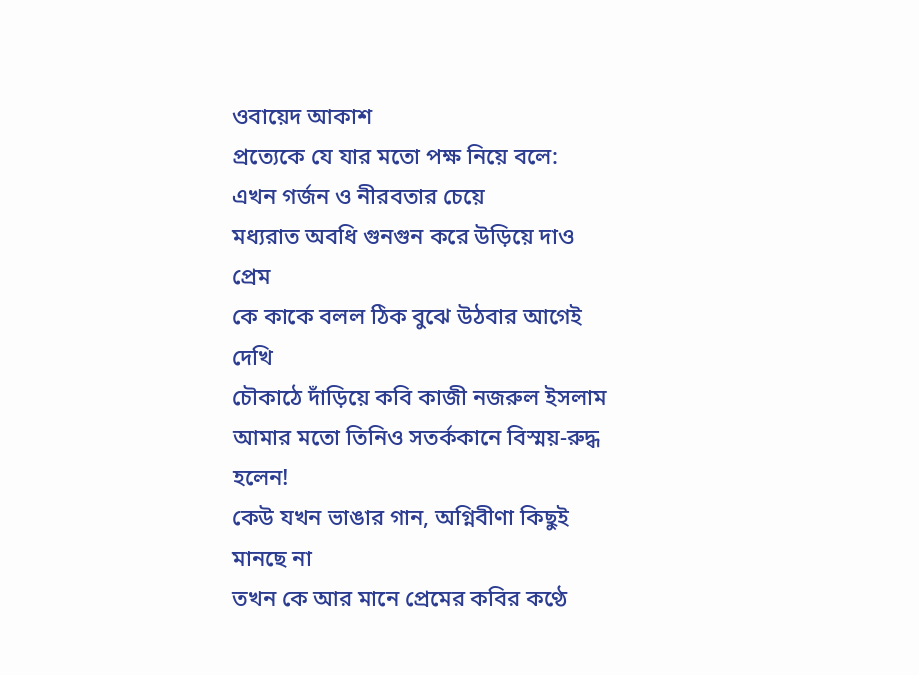ওবায়েদ আকাশ
প্রত্যেকে যে যার মতো পক্ষ নিয়ে বলে:
এখন গর্জন ও নীরবতার চেয়ে
মধ্যরাত অবধি গুনগুন করে উড়িয়ে দাও প্রেম
কে কাকে বলল ঠিক বুঝে উঠবার আগেই দেখি
চৌকাঠে দাঁড়িয়ে কবি কাজী নজরুল ইসলাম
আমার মতো তিনিও সতর্ককানে বিস্ময়-রুদ্ধ হলেন!
কেউ যখন ভাঙার গান, অগ্নিবীণা কিছুই মানছে না
তখন কে আর মানে প্রেমের কবির কণ্ঠে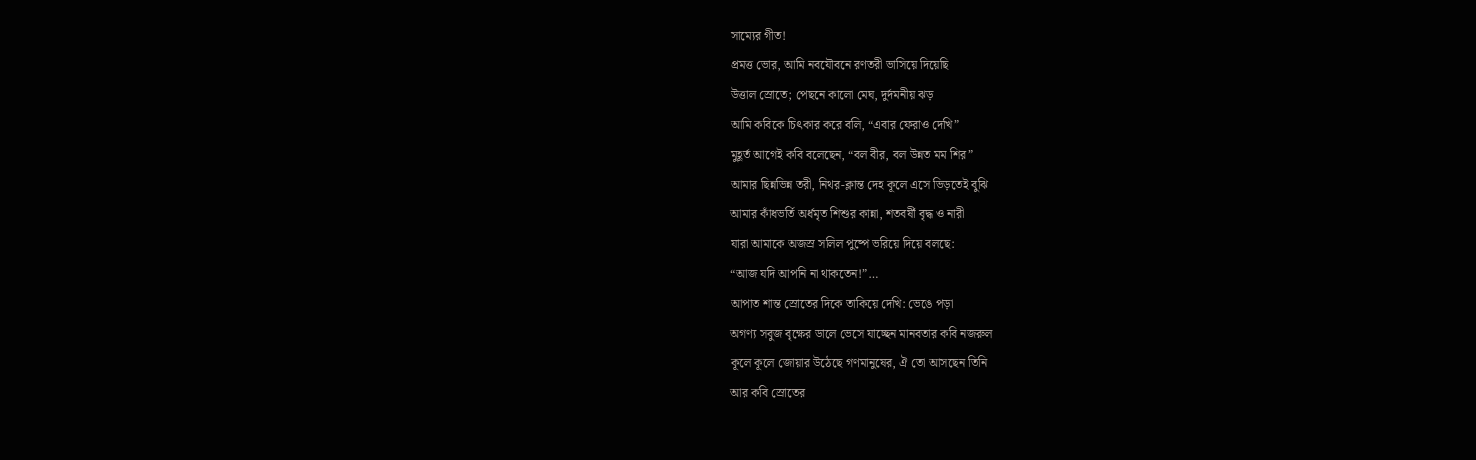সাম্যের গীত!
প্রমত্ত ভোর, আমি নবযৌবনে রণতরী ভাসিয়ে দিয়েছি
উত্তাল স্রোতে; পেছনে কালো মেঘ, দুর্দমনীয় ঝড়
আমি কবিকে চিৎকার করে বলি, “এবার ফেরাও দেখি”
মুহূর্ত আগেই কবি বলেছেন, “বল বীর, বল উন্নত মম শির”
আমার ছিন্নভিন্ন তরী, নিথর-ক্লান্ত দেহ কূলে এসে ভিড়তেই বুঝি
আমার কাঁধভর্তি অর্ধমৃত শিশুর কান্না, শতবর্ষী বৃদ্ধ ও নারী
যারা আমাকে অজস্র সলিল পুষ্পে ভরিয়ে দিয়ে বলছে:
“আজ যদি আপনি না থাকতেন!”…
আপাত শান্ত স্রোতের দিকে তাকিয়ে দেখি: ভেঙে পড়া
অগণ্য সবুজ বৃক্ষের ডালে ভেসে যাচ্ছেন মানবতার কবি নজরুল
কূলে কূলে জোয়ার উঠেছে গণমানুষের, ঐ তো আসছেন তিনি
আর কবি স্রোতের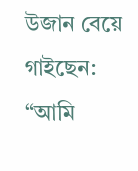উজান বেয়ে গাইছেন:
“আমি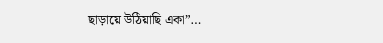ছাড়ায়ে উঠিয়াছি একা”…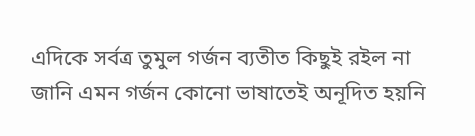এদিকে সর্বত্র তুমুল গর্জন ব্যতীত কিছুই রইল না
জানি এমন গর্জন কোনো ভাষাতেই অনূদিত হয়নি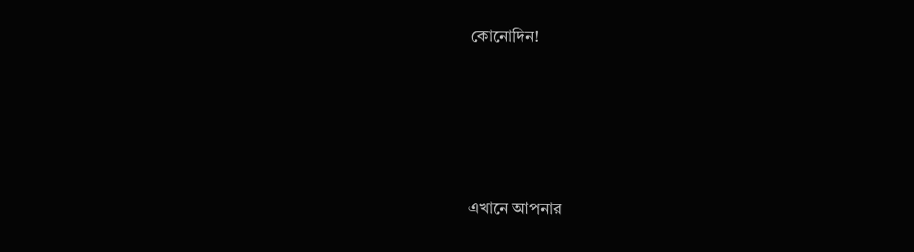কোনোদিন!





এখানে আপনার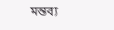মন্তব্য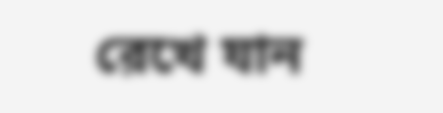রেখে যান